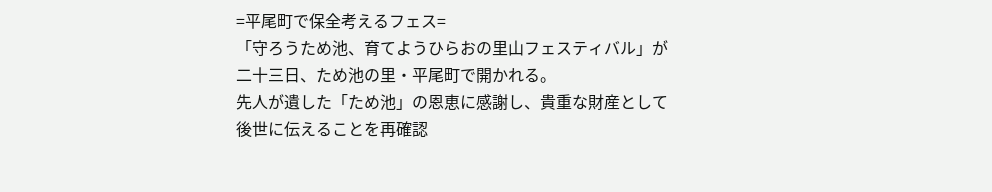=平尾町で保全考えるフェス=
「守ろうため池、育てようひらおの里山フェスティバル」が二十三日、ため池の里・平尾町で開かれる。
先人が遺した「ため池」の恩恵に感謝し、貴重な財産として後世に伝えることを再確認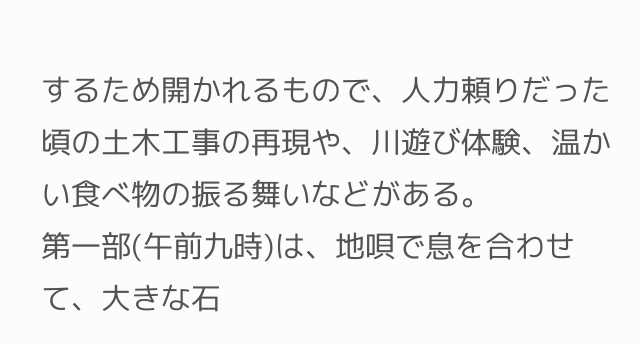するため開かれるもので、人力頼りだった頃の土木工事の再現や、川遊び体験、温かい食べ物の振る舞いなどがある。
第一部(午前九時)は、地唄で息を合わせて、大きな石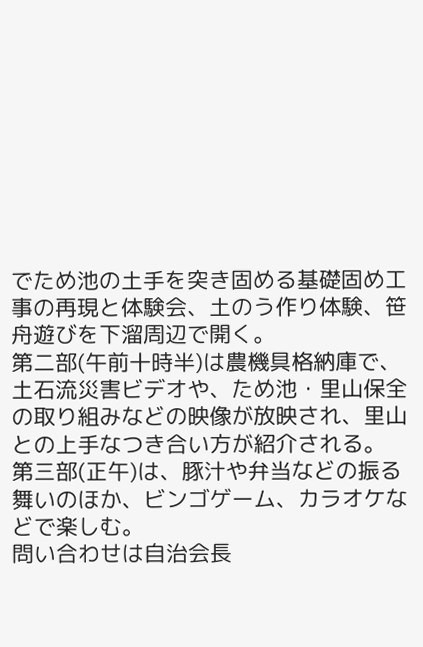でため池の土手を突き固める基礎固め工事の再現と体験会、土のう作り体験、笹舟遊びを下溜周辺で開く。
第二部(午前十時半)は農機具格納庫で、土石流災害ビデオや、ため池・里山保全の取り組みなどの映像が放映され、里山との上手なつき合い方が紹介される。
第三部(正午)は、豚汁や弁当などの振る舞いのほか、ビンゴゲーム、カラオケなどで楽しむ。
問い合わせは自治会長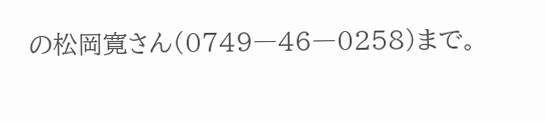の松岡寛さん(0749―46―0258)まで。